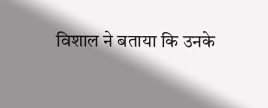विशाल ने बताया कि उनके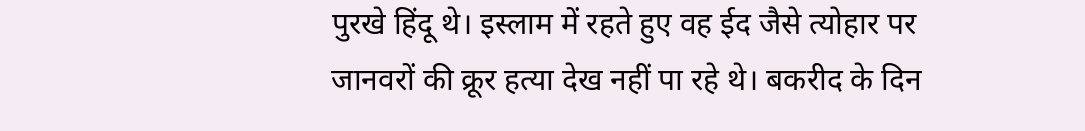पुरखे हिंदू थे। इस्लाम में रहते हुए वह ईद जैसे त्योहार पर जानवरों की क्रूर हत्या देख नहीं पा रहे थे। बकरीद के दिन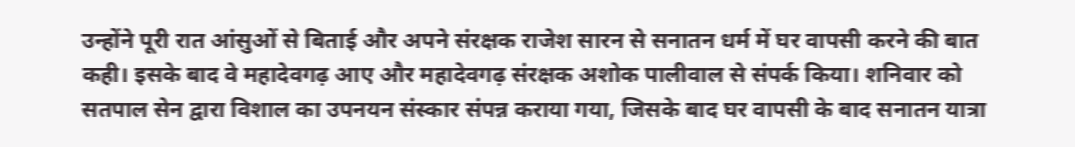उन्होंने पूरी रात आंसुओं से बिताई और अपने संरक्षक राजेश सारन से सनातन धर्म में घर वापसी करने की बात कही। इसके बाद वे महादेवगढ़ आए और महादेवगढ़ संरक्षक अशोक पालीवाल से संपर्क किया। शनिवार को सतपाल सेन द्वारा विशाल का उपनयन संस्कार संपन्न कराया गया, जिसके बाद घर वापसी के बाद सनातन यात्रा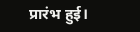प्रारंभ हुई।